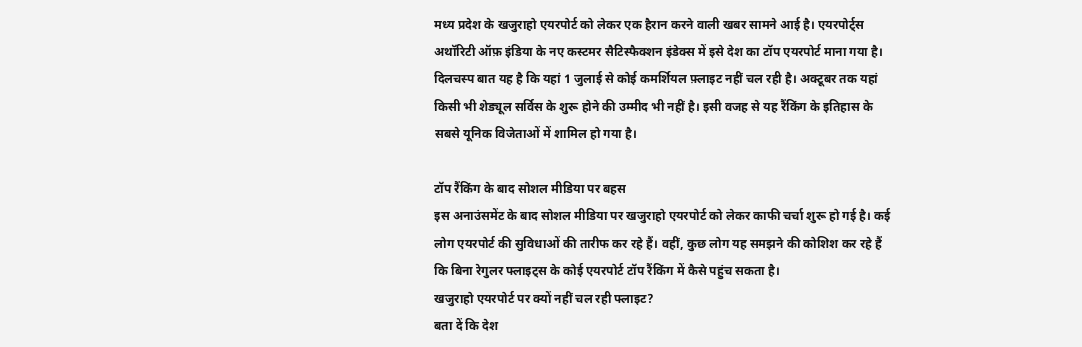मध्य प्रदेश के खजुराहो एयरपोर्ट को लेकर एक हैरान करने वाली खबर सामने आई है। एयरपोर्ट्स अथॉरिटी ऑफ़ इंडिया के नए कस्टमर सैटिस्फैक्शन इंडेक्स में इसे देश का टॉप एयरपोर्ट माना गया है। दिलचस्प बात यह है कि यहां 1 जुलाई से कोई कमर्शियल फ़्लाइट नहीं चल रही है। अक्टूबर तक यहां किसी भी शेड्यूल सर्विस के शुरू होने की उम्मीद भी नहीं है। इसी वजह से यह रैंकिंग के इतिहास के सबसे यूनिक विजेताओं में शामिल हो गया है।

टॉप रैंकिंग के बाद सोशल मीडिया पर बहस
इस अनाउंसमेंट के बाद सोशल मीडिया पर खजुराहो एयरपोर्ट को लेकर काफी चर्चा शुरू हो गई है। कई लोग एयरपोर्ट की सुविधाओं की तारीफ कर रहे हैं। वहीं, कुछ लोग यह समझने की कोशिश कर रहे हैं कि बिना रेगुलर फ्लाइट्स के कोई एयरपोर्ट टॉप रैंकिंग में कैसे पहुंच सकता है।
खजुराहो एयरपोर्ट पर क्यों नहीं चल रही फ्लाइट?
बता दें कि देश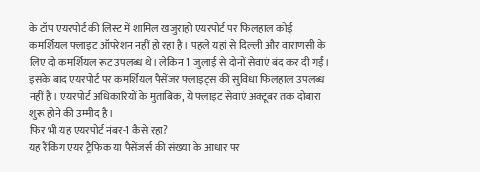के टॉप एयरपोर्ट की लिस्ट में शामिल खजुराहो एयरपोर्ट पर फिलहाल कोई कमर्शियल फ्लाइट ऑपरेशन नहीं हो रहा है। पहले यहां से दिल्ली और वाराणसी के लिए दो कमर्शियल रूट उपलब्ध थे। लेकिन 1 जुलाई से दोनों सेवाएं बंद कर दी गईं। इसके बाद एयरपोर्ट पर कमर्शियल पैसेंजर फ्लाइट्स की सुविधा फिलहाल उपलब्ध नहीं है। एयरपोर्ट अधिकारियों के मुताबिक, ये फ्लाइट सेवाएं अक्टूबर तक दोबारा शुरू होने की उम्मीद है।
फिर भी यह एयरपोर्ट नंबर-1 कैसे रहा?
यह रैंकिंग एयर ट्रैफिक या पैसेंजर्स की संख्या के आधार पर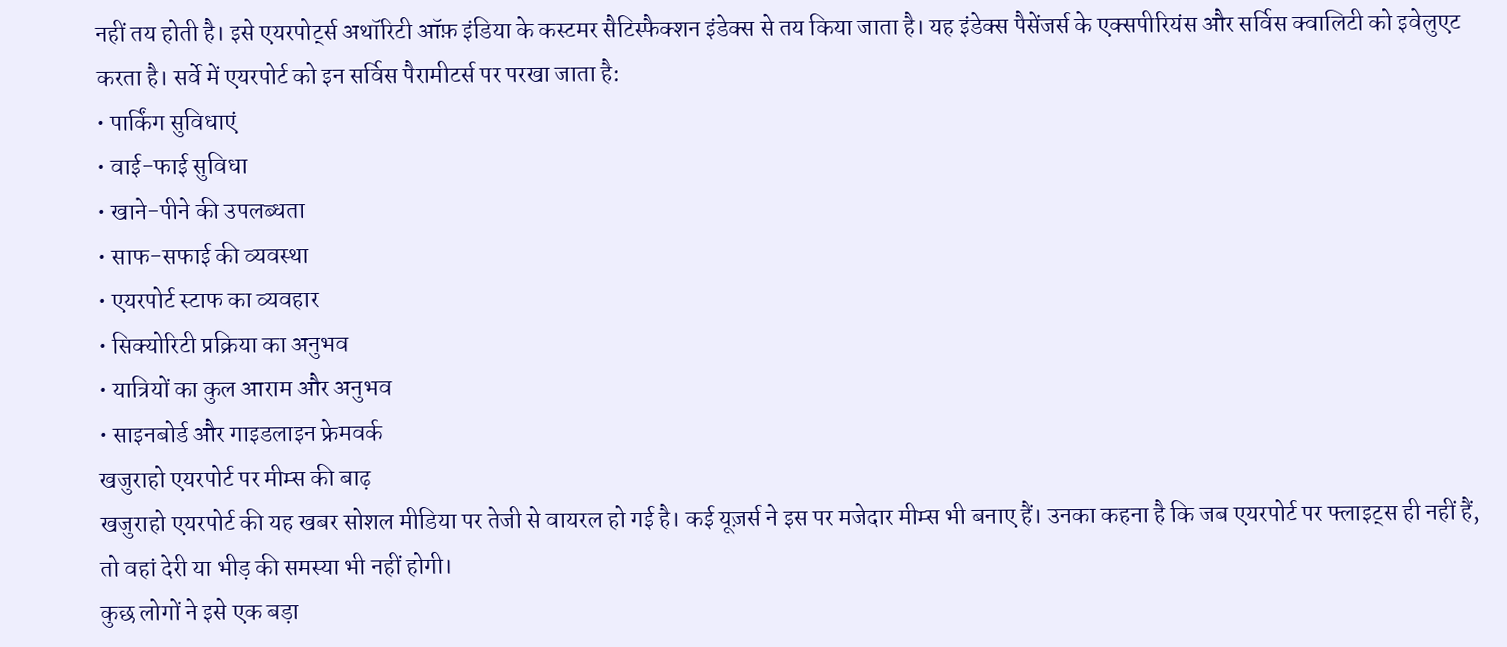नहीं तय होती है। इसे एयरपोर्ट्स अथॉरिटी ऑफ़ इंडिया के कस्टमर सैटिस्फैक्शन इंडेक्स से तय किया जाता है। यह इंडेक्स पैसेंजर्स के एक्सपीरियंस और सर्विस क्वालिटी को इवेलुएट करता है। सर्वे में एयरपोर्ट को इन सर्विस पैरामीटर्स पर परखा जाता है:
• पार्किंग सुविधाएं
• वाई-फाई सुविधा
• खाने-पीने की उपलब्धता
• साफ-सफाई की व्यवस्था
• एयरपोर्ट स्टाफ का व्यवहार
• सिक्योरिटी प्रक्रिया का अनुभव
• यात्रियों का कुल आराम और अनुभव
• साइनबोर्ड और गाइडलाइन फ्रेमवर्क
खजुराहो एयरपोर्ट पर मीम्स की बाढ़
खजुराहो एयरपोर्ट की यह खबर सोशल मीडिया पर तेजी से वायरल हो गई है। कई यूज़र्स ने इस पर मजेदार मीम्स भी बनाए हैं। उनका कहना है कि जब एयरपोर्ट पर फ्लाइट्स ही नहीं हैं, तो वहां देरी या भीड़ की समस्या भी नहीं होगी।
कुछ लोगों ने इसे एक बड़ा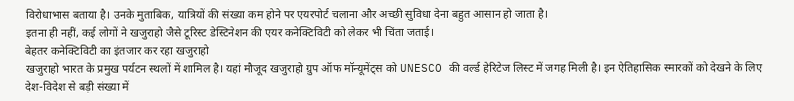विरोधाभास बताया है। उनके मुताबिक, यात्रियों की संख्या कम होने पर एयरपोर्ट चलाना और अच्छी सुविधा देना बहुत आसान हो जाता है।
इतना ही नहीं, कई लोगों ने खजुराहो जैसे टूरिस्ट डेस्टिनेशन की एयर कनेक्टिविटी को लेकर भी चिंता जताई।
बेहतर कनेक्टिविटी का इंतजार कर रहा खजुराहो
खजुराहो भारत के प्रमुख पर्यटन स्थलों में शामिल है। यहां मौजूद खजुराहो ग्रुप ऑफ मॉन्यूमेंट्स को UNESCO की वर्ल्ड हेरिटेज लिस्ट में जगह मिली है। इन ऐतिहासिक स्मारकों को देखने के लिए देश-विदेश से बड़ी संख्या में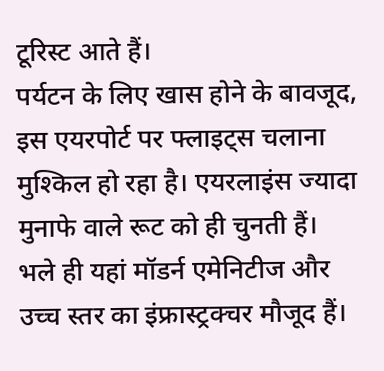टूरिस्ट आते हैं।
पर्यटन के लिए खास होने के बावजूद, इस एयरपोर्ट पर फ्लाइट्स चलाना मुश्किल हो रहा है। एयरलाइंस ज्यादा मुनाफे वाले रूट को ही चुनती हैं।
भले ही यहां मॉडर्न एमेनिटीज और उच्च स्तर का इंफ्रास्ट्रक्चर मौजूद हैं।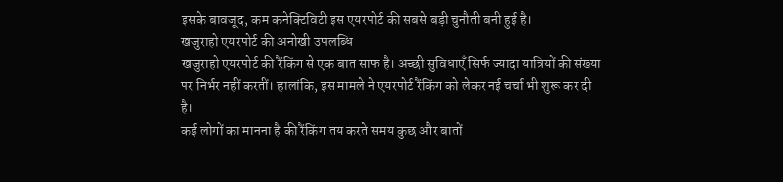इसके बावजूद, कम कनेक्टिविटी इस एयरपोर्ट की सबसे बड़ी चुनौती बनी हुई है।
खजुराहो एयरपोर्ट की अनोखी उपलब्धि
खजुराहो एयरपोर्ट की रैंकिंग से एक बात साफ है। अच्छी सुविधाएँ सिर्फ ज्यादा यात्रियों की संख्या पर निर्भर नहीं करतीं। हालांकि, इस मामले ने एयरपोर्ट रैंकिंग को लेकर नई चर्चा भी शुरू कर दी है।
कई लोगों का मानना है की रैंकिंग तय करते समय कुछ और बातों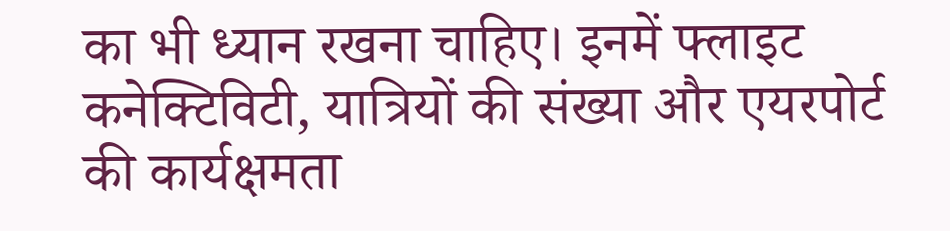का भी ध्यान रखना चाहिए। इनमें फ्लाइट कनेक्टिविटी, यात्रियों की संख्या और एयरपोर्ट की कार्यक्षमता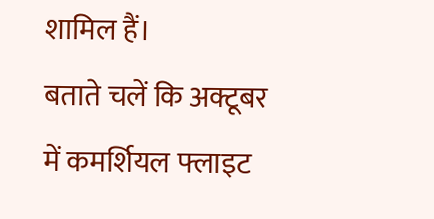शामिल हैं।
बताते चलें कि अक्टूबर में कमर्शियल फ्लाइट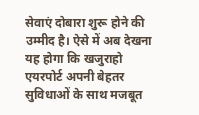सेवाएं दोबारा शुरू होने की उम्मीद है। ऐसे में अब देखना यह होगा कि खजुराहो एयरपोर्ट अपनी बेहतर सुविधाओं के साथ मजबूत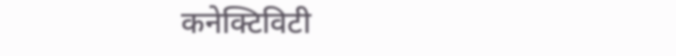कनेक्टिविटी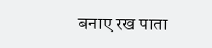बनाए रख पाता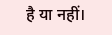है या नहीं।